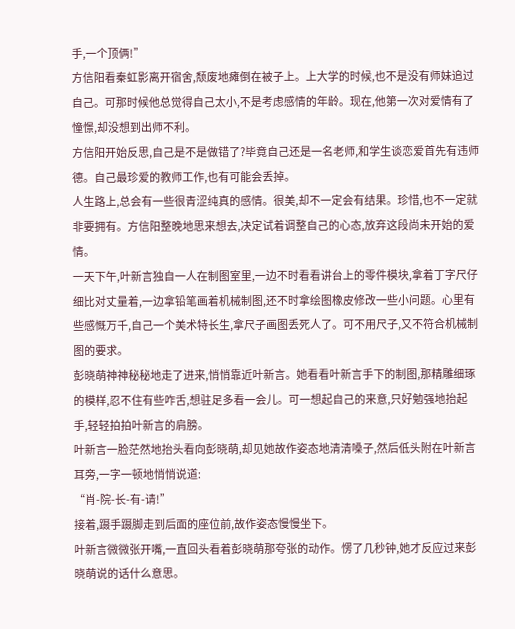手,一个顶俩!”
方信阳看秦虹影离开宿舍,颓废地瘫倒在被子上。上大学的时候,也不是没有师妹追过自己。可那时候他总觉得自己太小,不是考虑感情的年龄。现在,他第一次对爱情有了憧憬,却没想到出师不利。
方信阳开始反思,自己是不是做错了?毕竟自己还是一名老师,和学生谈恋爱首先有违师德。自己最珍爱的教师工作,也有可能会丢掉。
人生路上,总会有一些很青涩纯真的感情。很美,却不一定会有结果。珍惜,也不一定就非要拥有。方信阳整晚地思来想去,决定试着调整自己的心态,放弃这段尚未开始的爱情。
一天下午,叶新言独自一人在制图室里,一边不时看看讲台上的零件模块,拿着丁字尺仔细比对丈量着,一边拿铅笔画着机械制图,还不时拿绘图橡皮修改一些小问题。心里有些感慨万千,自己一个美术特长生,拿尺子画图丢死人了。可不用尺子,又不符合机械制图的要求。
彭晓萌神神秘秘地走了进来,悄悄靠近叶新言。她看看叶新言手下的制图,那精雕细琢的模样,忍不住有些咋舌,想驻足多看一会儿。可一想起自己的来意,只好勉强地抬起手,轻轻拍拍叶新言的肩膀。
叶新言一脸茫然地抬头看向彭晓萌,却见她故作姿态地清清嗓子,然后低头附在叶新言耳旁,一字一顿地悄悄说道:
“肖-院-长-有-请!”
接着,蹑手蹑脚走到后面的座位前,故作姿态慢慢坐下。
叶新言微微张开嘴,一直回头看着彭晓萌那夸张的动作。愣了几秒钟,她才反应过来彭晓萌说的话什么意思。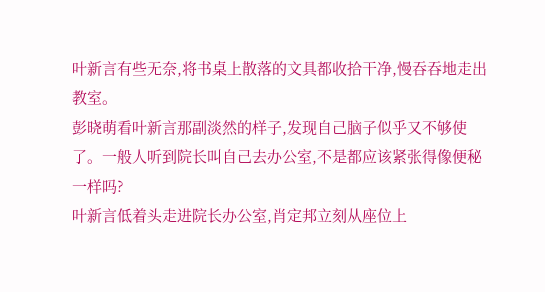叶新言有些无奈,将书桌上散落的文具都收拾干净,慢吞吞地走出教室。
彭晓萌看叶新言那副淡然的样子,发现自己脑子似乎又不够使了。一般人听到院长叫自己去办公室,不是都应该紧张得像便秘一样吗?
叶新言低着头走进院长办公室,肖定邦立刻从座位上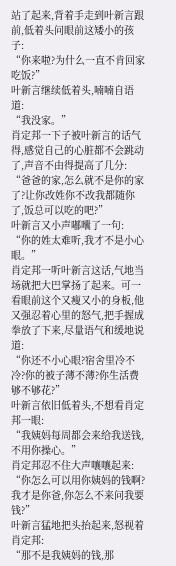站了起来,背着手走到叶新言跟前,低着头问眼前这矮小的孩子:
“你来啦?为什么一直不肯回家吃饭?”
叶新言继续低着头,喃喃自语道:
“我没家。”
肖定邦一下子被叶新言的话气得,感觉自己的心脏都不会跳动了,声音不由得提高了几分:
“爸爸的家,怎么就不是你的家了?让你改姓你不改我都随你了,饭总可以吃的吧?”
叶新言又小声嘟囔了一句:
“你的姓太难听,我才不是小心眼。”
肖定邦一听叶新言这话,气地当场就把大巴掌扬了起来。可一看眼前这个又瘦又小的身板,他又强忍着心里的怒气,把手握成拳放了下来,尽量语气和缓地说道:
“你还不小心眼?宿舍里冷不冷?你的被子薄不薄?你生活费够不够花?”
叶新言依旧低着头,不想看肖定邦一眼:
“我姨妈每周都会来给我送钱,不用你操心。”
肖定邦忍不住大声嚷嚷起来:
“你怎么可以用你姨妈的钱啊?我才是你爸,你怎么不来问我要钱?”
叶新言猛地把头抬起来,怒视着肖定邦:
“那不是我姨妈的钱,那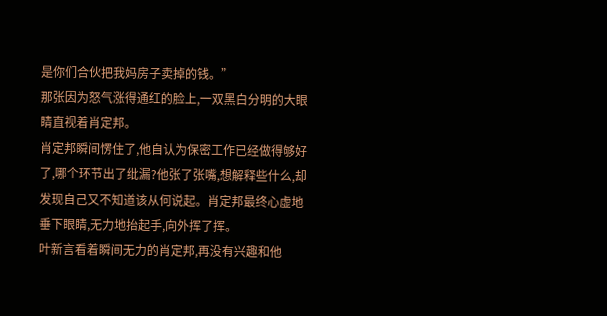是你们合伙把我妈房子卖掉的钱。”
那张因为怒气涨得通红的脸上,一双黑白分明的大眼睛直视着肖定邦。
肖定邦瞬间愣住了,他自认为保密工作已经做得够好了,哪个环节出了纰漏?他张了张嘴,想解释些什么,却发现自己又不知道该从何说起。肖定邦最终心虚地垂下眼睛,无力地抬起手,向外挥了挥。
叶新言看着瞬间无力的肖定邦,再没有兴趣和他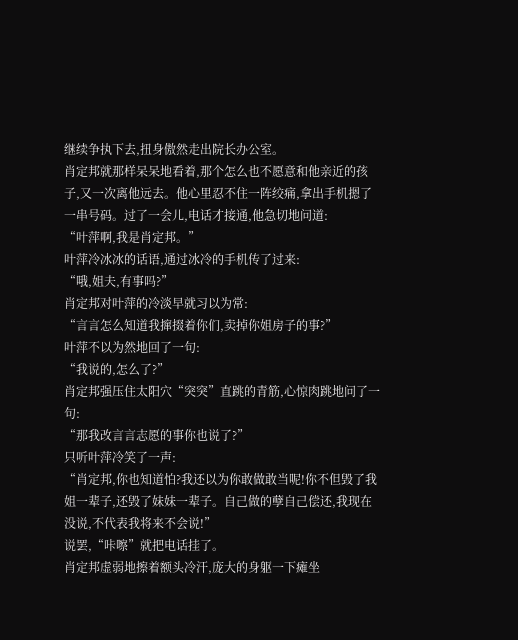继续争执下去,扭身傲然走出院长办公室。
肖定邦就那样呆呆地看着,那个怎么也不愿意和他亲近的孩子,又一次离他远去。他心里忍不住一阵绞痛,拿出手机摁了一串号码。过了一会儿,电话才接通,他急切地问道:
“叶萍啊,我是肖定邦。”
叶萍冷冰冰的话语,通过冰冷的手机传了过来:
“哦,姐夫,有事吗?”
肖定邦对叶萍的冷淡早就习以为常:
“言言怎么知道我撺掇着你们,卖掉你姐房子的事?”
叶萍不以为然地回了一句:
“我说的,怎么了?”
肖定邦强压住太阳穴“突突”直跳的青筋,心惊肉跳地问了一句:
“那我改言言志愿的事你也说了?”
只听叶萍冷笑了一声:
“肖定邦,你也知道怕?我还以为你敢做敢当呢!你不但毁了我姐一辈子,还毁了妹妹一辈子。自己做的孽自己偿还,我现在没说,不代表我将来不会说!”
说罢,“咔嚓”就把电话挂了。
肖定邦虚弱地擦着额头冷汗,庞大的身躯一下瘫坐